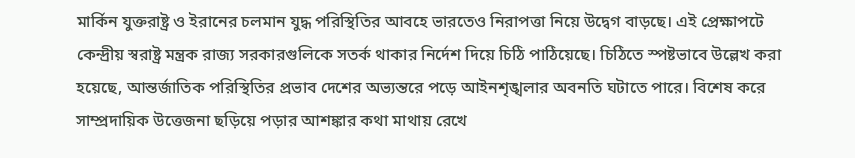মার্কিন যুক্তরাষ্ট্র ও ইরানের চলমান যুদ্ধ পরিস্থিতির আবহে ভারতেও নিরাপত্তা নিয়ে উদ্বেগ বাড়ছে। এই প্রেক্ষাপটে কেন্দ্রীয় স্বরাষ্ট্র মন্ত্রক রাজ্য সরকারগুলিকে সতর্ক থাকার নির্দেশ দিয়ে চিঠি পাঠিয়েছে। চিঠিতে স্পষ্টভাবে উল্লেখ করা হয়েছে, আন্তর্জাতিক পরিস্থিতির প্রভাব দেশের অভ্যন্তরে পড়ে আইনশৃঙ্খলার অবনতি ঘটাতে পারে। বিশেষ করে সাম্প্রদায়িক উত্তেজনা ছড়িয়ে পড়ার আশঙ্কার কথা মাথায় রেখে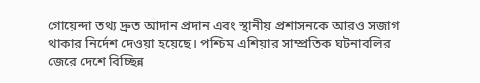গোয়েন্দা তথ্য দ্রুত আদান প্রদান এবং স্থানীয় প্রশাসনকে আরও সজাগ থাকার নির্দেশ দেওয়া হয়েছে। পশ্চিম এশিয়ার সাম্প্রতিক ঘটনাবলির জেরে দেশে বিচ্ছিন্ন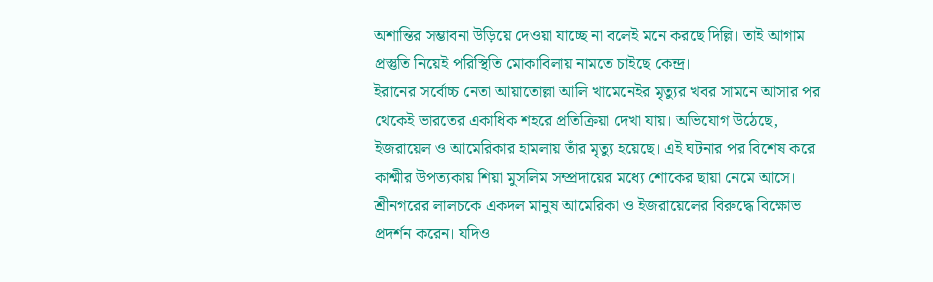অশান্তির সম্ভাবনা উড়িয়ে দেওয়া যাচ্ছে না বলেই মনে করছে দিল্লি। তাই আগাম প্রস্তুতি নিয়েই পরিস্থিতি মোকাবিলায় নামতে চাইছে কেন্দ্র।
ইরানের সর্বোচ্চ নেতা আয়াতোল্লা আলি খামেনেইর মৃত্যুর খবর সামনে আসার পর থেকেই ভারতের একাধিক শহরে প্রতিক্রিয়া দেখা যায়। অভিযোগ উঠেছে, ইজরায়েল ও আমেরিকার হামলায় তাঁর মৃত্যু হয়েছে। এই ঘটনার পর বিশেষ করে কাশ্মীর উপত্যকায় শিয়া মুসলিম সম্প্রদায়ের মধ্যে শোকের ছায়া নেমে আসে। শ্রীনগরের লালচকে একদল মানুষ আমেরিকা ও ইজরায়েলের বিরুদ্ধে বিক্ষোভ প্রদর্শন করেন। যদিও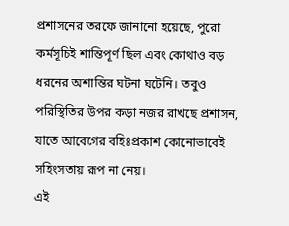প্রশাসনের তরফে জানানো হয়েছে, পুরো কর্মসূচিই শান্তিপূর্ণ ছিল এবং কোথাও বড় ধরনের অশান্তির ঘটনা ঘটেনি। তবুও পরিস্থিতির উপর কড়া নজর রাখছে প্রশাসন, যাতে আবেগের বহিঃপ্রকাশ কোনোভাবেই সহিংসতায় রূপ না নেয়।
এই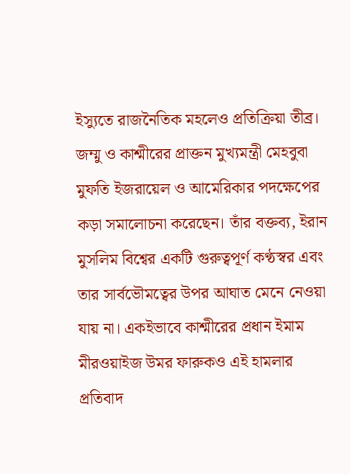ইস্যুতে রাজনৈতিক মহলেও প্রতিক্রিয়া তীব্র। জম্মু ও কাশ্মীরের প্রাক্তন মুখ্যমন্ত্রী মেহবুবা মুফতি ইজরায়েল ও আমেরিকার পদক্ষেপের কড়া সমালোচনা করেছেন। তাঁর বক্তব্য, ইরান মুসলিম বিশ্বের একটি গুরুত্বপূর্ণ কণ্ঠস্বর এবং তার সার্বভৌমত্বের উপর আঘাত মেনে নেওয়া যায় না। একইভাবে কাশ্মীরের প্রধান ইমাম মীরওয়াইজ উমর ফারুকও এই হামলার প্রতিবাদ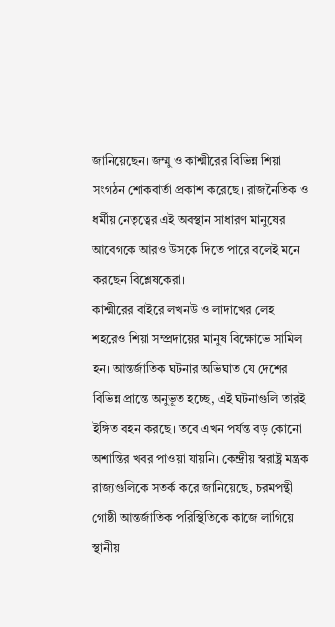জানিয়েছেন। জম্মু ও কাশ্মীরের বিভিন্ন শিয়া সংগঠন শোকবার্তা প্রকাশ করেছে। রাজনৈতিক ও ধর্মীয় নেতৃত্বের এই অবস্থান সাধারণ মানুষের আবেগকে আরও উসকে দিতে পারে বলেই মনে করছেন বিশ্লেষকেরা।
কাশ্মীরের বাইরে লখনউ ও লাদাখের লেহ শহরেও শিয়া সম্প্রদায়ের মানুষ বিক্ষোভে সামিল হন। আন্তর্জাতিক ঘটনার অভিঘাত যে দেশের বিভিন্ন প্রান্তে অনুভূত হচ্ছে, এই ঘটনাগুলি তারই ইঙ্গিত বহন করছে। তবে এখন পর্যন্ত বড় কোনো অশান্তির খবর পাওয়া যায়নি। কেন্দ্রীয় স্বরাষ্ট্র মন্ত্রক রাজ্যগুলিকে সতর্ক করে জানিয়েছে, চরমপন্থী গোষ্ঠী আন্তর্জাতিক পরিস্থিতিকে কাজে লাগিয়ে স্থানীয়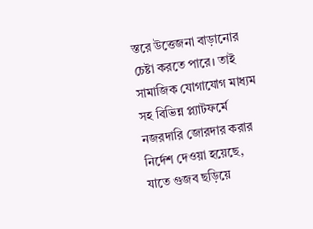স্তরে উত্তেজনা বাড়ানোর চেষ্টা করতে পারে। তাই সামাজিক যোগাযোগ মাধ্যম সহ বিভিন্ন প্ল্যাটফর্মে নজরদারি জোরদার করার নির্দেশ দেওয়া হয়েছে, যাতে গুজব ছড়িয়ে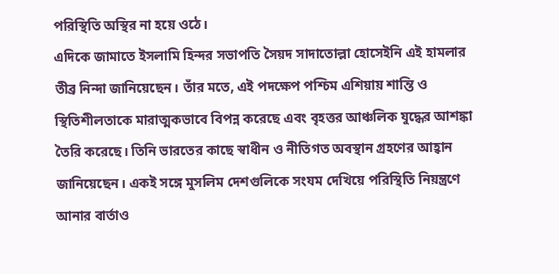পরিস্থিতি অস্থির না হয়ে ওঠে।
এদিকে জামাতে ইসলামি হিন্দর সভাপতি সৈয়দ সাদাতোল্লা হোসেইনি এই হামলার তীব্র নিন্দা জানিয়েছেন। তাঁর মতে, এই পদক্ষেপ পশ্চিম এশিয়ায় শান্তি ও স্থিতিশীলতাকে মারাত্মকভাবে বিপন্ন করেছে এবং বৃহত্তর আঞ্চলিক যুদ্ধের আশঙ্কা তৈরি করেছে। তিনি ভারতের কাছে স্বাধীন ও নীতিগত অবস্থান গ্রহণের আহ্বান জানিয়েছেন। একই সঙ্গে মুসলিম দেশগুলিকে সংযম দেখিয়ে পরিস্থিতি নিয়ন্ত্রণে আনার বার্তাও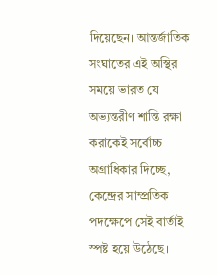দিয়েছেন। আন্তর্জাতিক সংঘাতের এই অস্থির সময়ে ভারত যে অভ্যন্তরীণ শান্তি রক্ষা করাকেই সর্বোচ্চ অগ্রাধিকার দিচ্ছে, কেন্দ্রের সাম্প্রতিক পদক্ষেপে সেই বার্তাই স্পষ্ট হয়ে উঠেছে।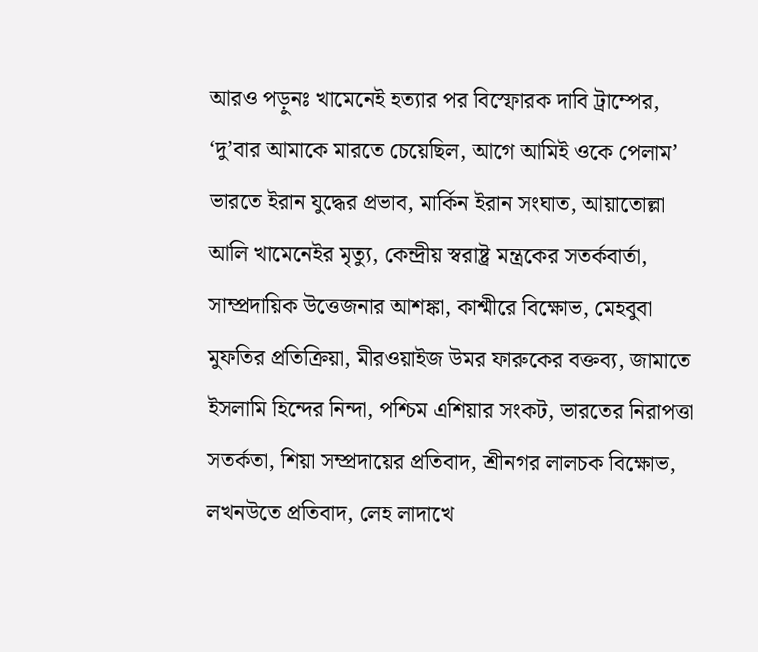আরও পড়ুনঃ খামেনেই হত্যার পর বিস্ফোরক দাবি ট্রাম্পের, ‘দু’বার আমাকে মারতে চেয়েছিল, আগে আমিই ওকে পেলাম’
ভারতে ইরান যুদ্ধের প্রভাব, মার্কিন ইরান সংঘাত, আয়াতোল্লা আলি খামেনেইর মৃত্যু, কেন্দ্রীয় স্বরাষ্ট্র মন্ত্রকের সতর্কবার্তা, সাম্প্রদায়িক উত্তেজনার আশঙ্কা, কাশ্মীরে বিক্ষোভ, মেহবুবা মুফতির প্রতিক্রিয়া, মীরওয়াইজ উমর ফারুকের বক্তব্য, জামাতে ইসলামি হিন্দের নিন্দা, পশ্চিম এশিয়ার সংকট, ভারতের নিরাপত্তা সতর্কতা, শিয়া সম্প্রদায়ের প্রতিবাদ, শ্রীনগর লালচক বিক্ষোভ, লখনউতে প্রতিবাদ, লেহ লাদাখে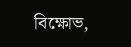বিক্ষোভ,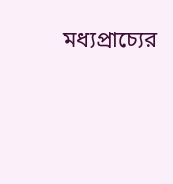মধ্যপ্রাচ্যের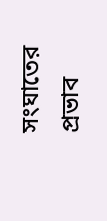সংঘাতের প্রভাব